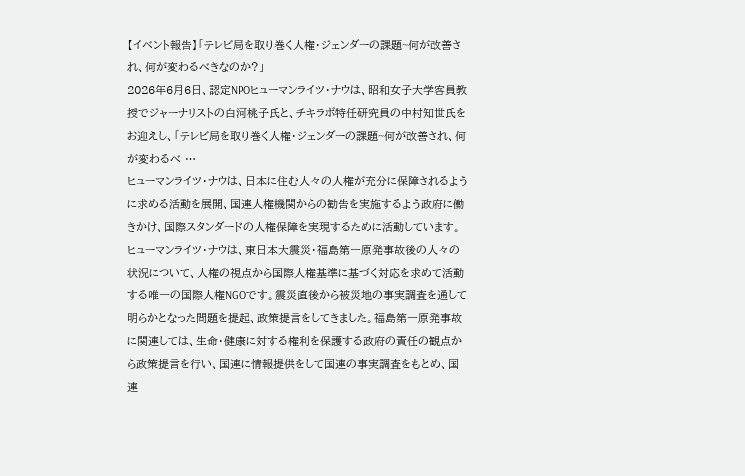【イベント報告】「テレビ局を取り巻く人権・ジェンダーの課題~何が改善され、何が変わるべきなのか?」
2026年6月6日、認定NPOヒューマンライツ・ナウは、昭和女子大学客員教授でジャーナリストの白河桃子氏と、チキラボ特任研究員の中村知世氏をお迎えし、「テレビ局を取り巻く人権・ジェンダーの課題~何が改善され、何が変わるべ …
ヒューマンライツ・ナウは、日本に住む人々の人権が充分に保障されるように求める活動を展開、国連人権機関からの勧告を実施するよう政府に働きかけ、国際スタンダードの人権保障を実現するために活動しています。
ヒューマンライツ・ナウは、東日本大震災・福島第一原発事故後の人々の状況について、人権の視点から国際人権基準に基づく対応を求めて活動する唯一の国際人権NGOです。震災直後から被災地の事実調査を通して明らかとなった問題を提起、政策提言をしてきました。福島第一原発事故に関連しては、生命・健康に対する権利を保護する政府の責任の観点から政策提言を行い、国連に情報提供をして国連の事実調査をもとめ、国連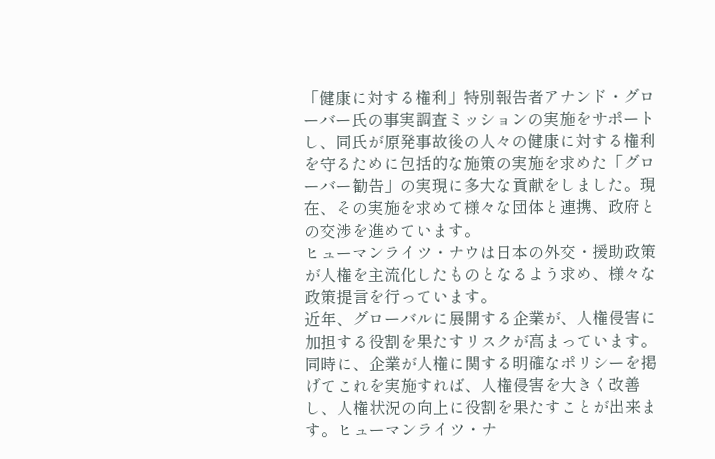「健康に対する権利」特別報告者アナンド・グローバー氏の事実調査ミッションの実施をサポートし、同氏が原発事故後の人々の健康に対する権利を守るために包括的な施策の実施を求めた「グローバー勧告」の実現に多大な貢献をしました。現在、その実施を求めて様々な団体と連携、政府との交渉を進めています。
ヒューマンライツ・ナウは日本の外交・援助政策が人権を主流化したものとなるよう求め、様々な政策提言を行っています。
近年、グローバルに展開する企業が、人権侵害に加担する役割を果たすリスクが高まっています。同時に、企業が人権に関する明確なポリシーを掲げてこれを実施すれば、人権侵害を大きく改善し、人権状況の向上に役割を果たすことが出来ます。ヒューマンライツ・ナ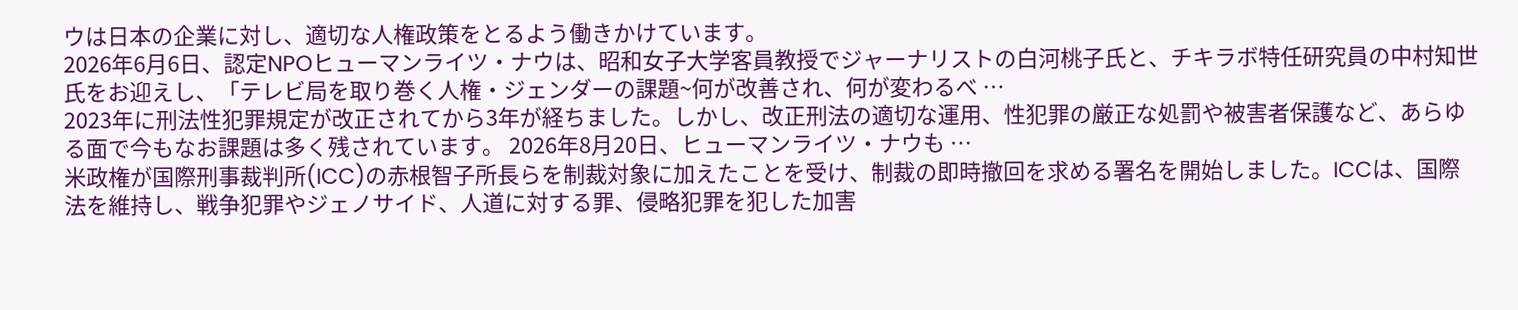ウは日本の企業に対し、適切な人権政策をとるよう働きかけています。
2026年6月6日、認定NPOヒューマンライツ・ナウは、昭和女子大学客員教授でジャーナリストの白河桃子氏と、チキラボ特任研究員の中村知世氏をお迎えし、「テレビ局を取り巻く人権・ジェンダーの課題~何が改善され、何が変わるべ …
2023年に刑法性犯罪規定が改正されてから3年が経ちました。しかし、改正刑法の適切な運用、性犯罪の厳正な処罰や被害者保護など、あらゆる面で今もなお課題は多く残されています。 2026年8月20日、ヒューマンライツ・ナウも …
米政権が国際刑事裁判所(ICC)の赤根智子所長らを制裁対象に加えたことを受け、制裁の即時撤回を求める署名を開始しました。ICCは、国際法を維持し、戦争犯罪やジェノサイド、人道に対する罪、侵略犯罪を犯した加害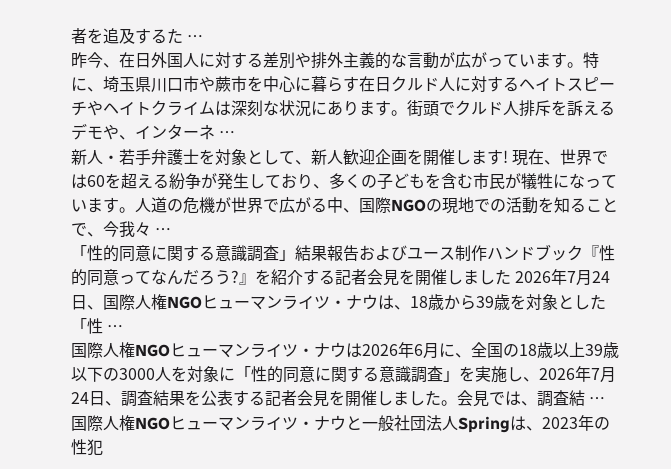者を追及するた …
昨今、在日外国人に対する差別や排外主義的な言動が広がっています。特に、埼玉県川口市や蕨市を中心に暮らす在日クルド人に対するヘイトスピーチやヘイトクライムは深刻な状況にあります。街頭でクルド人排斥を訴えるデモや、インターネ …
新人・若手弁護士を対象として、新人歓迎企画を開催します! 現在、世界では60を超える紛争が発生しており、多くの子どもを含む市民が犠牲になっています。人道の危機が世界で広がる中、国際NGOの現地での活動を知ることで、今我々 …
「性的同意に関する意識調査」結果報告およびユース制作ハンドブック『性的同意ってなんだろう?』を紹介する記者会見を開催しました 2026年7月24日、国際人権NGOヒューマンライツ・ナウは、18歳から39歳を対象とした「性 …
国際人権NGOヒューマンライツ・ナウは2026年6月に、全国の18歳以上39歳以下の3000人を対象に「性的同意に関する意識調査」を実施し、2026年7月24日、調査結果を公表する記者会見を開催しました。会見では、調査結 …
国際人権NGOヒューマンライツ・ナウと一般社団法人Springは、2023年の性犯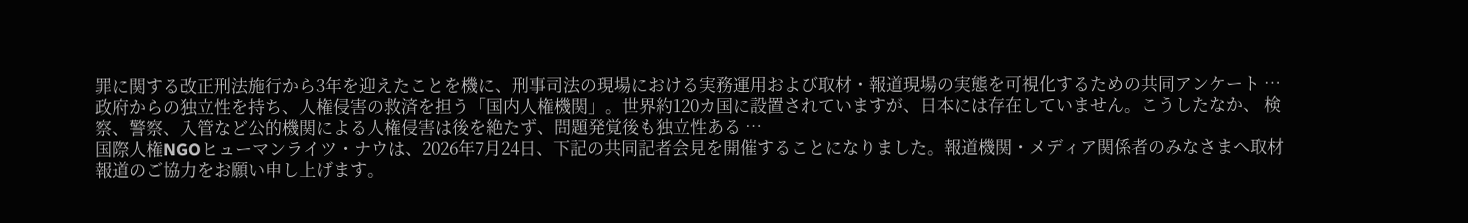罪に関する改正刑法施行から3年を迎えたことを機に、刑事司法の現場における実務運用および取材・報道現場の実態を可視化するための共同アンケート …
政府からの独立性を持ち、人権侵害の救済を担う「国内人権機関」。世界約120カ国に設置されていますが、日本には存在していません。こうしたなか、 検察、警察、入管など公的機関による人権侵害は後を絶たず、問題発覚後も独立性ある …
国際人権NGOヒューマンライツ・ナウは、2026年7月24日、下記の共同記者会見を開催することになりました。報道機関・メディア関係者のみなさまへ取材報道のご協力をお願い申し上げます。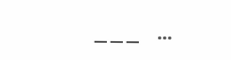___ …